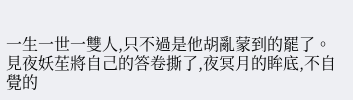一生一世一雙人,只不過是他胡亂蒙到的罷了。
見夜妖苼將自己的答卷撕了,夜冥月的眸底,不自覺的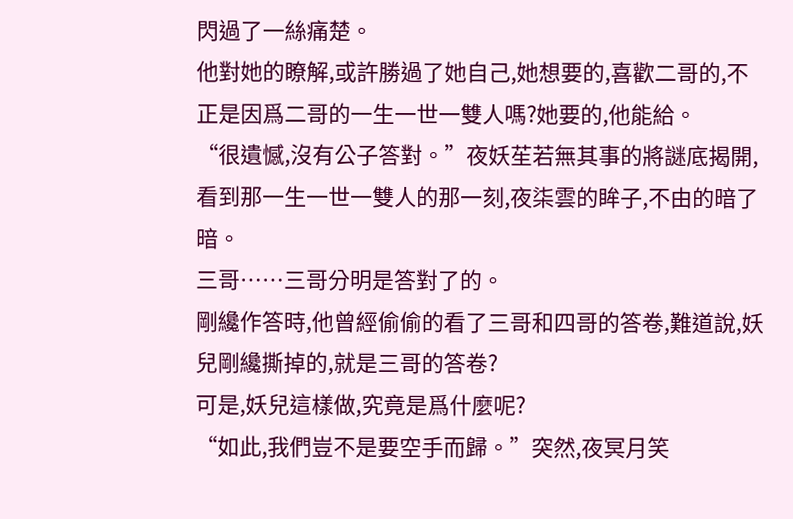閃過了一絲痛楚。
他對她的瞭解,或許勝過了她自己,她想要的,喜歡二哥的,不正是因爲二哥的一生一世一雙人嗎?她要的,他能給。
“很遺憾,沒有公子答對。”夜妖苼若無其事的將謎底揭開,看到那一生一世一雙人的那一刻,夜柒雲的眸子,不由的暗了暗。
三哥……三哥分明是答對了的。
剛纔作答時,他曾經偷偷的看了三哥和四哥的答卷,難道說,妖兒剛纔撕掉的,就是三哥的答卷?
可是,妖兒這樣做,究竟是爲什麼呢?
“如此,我們豈不是要空手而歸。”突然,夜冥月笑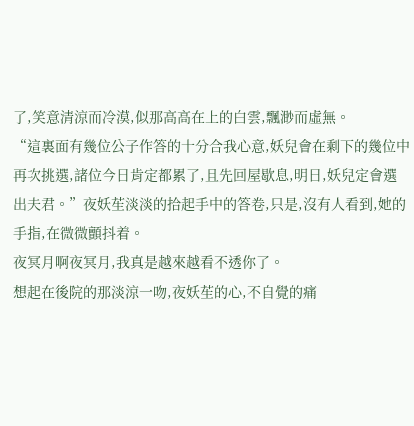了,笑意清涼而冷漠,似那高高在上的白雲,飄渺而虛無。
“這裏面有幾位公子作答的十分合我心意,妖兒會在剩下的幾位中再次挑選,諸位今日肯定都累了,且先回屋歇息,明日,妖兒定會選出夫君。”夜妖苼淡淡的拾起手中的答卷,只是,沒有人看到,她的手指,在微微顫抖着。
夜冥月啊夜冥月,我真是越來越看不透你了。
想起在後院的那淡涼一吻,夜妖苼的心,不自覺的痛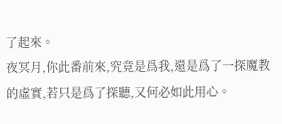了起來。
夜冥月,你此番前來,究竟是爲我,還是爲了一探魔教的虛實,若只是爲了探聽,又何必如此用心。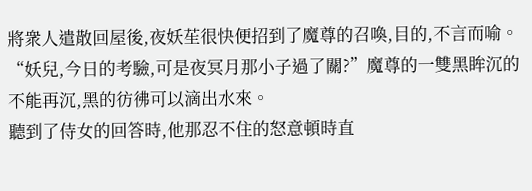將衆人遣散回屋後,夜妖苼很快便招到了魔尊的召喚,目的,不言而喻。
“妖兒,今日的考驗,可是夜冥月那小子過了關?”魔尊的一雙黑眸沉的不能再沉,黑的彷彿可以滴出水來。
聽到了侍女的回答時,他那忍不住的怒意頓時直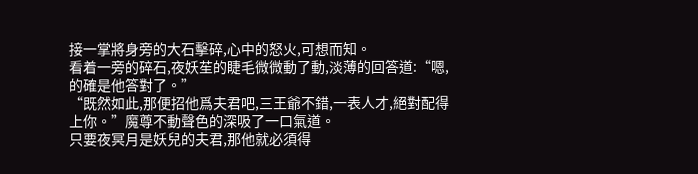接一掌將身旁的大石擊碎,心中的怒火,可想而知。
看着一旁的碎石,夜妖苼的睫毛微微動了動,淡薄的回答道:“嗯,的確是他答對了。”
“既然如此,那便招他爲夫君吧,三王爺不錯,一表人才,絕對配得上你。”魔尊不動聲色的深吸了一口氣道。
只要夜冥月是妖兒的夫君,那他就必須得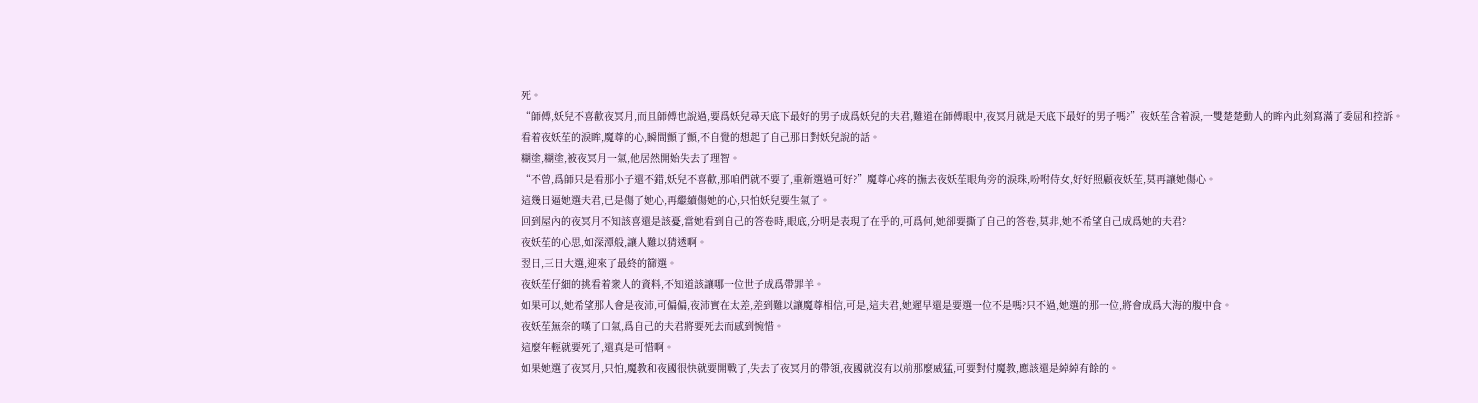死。
“師傅,妖兒不喜歡夜冥月,而且師傅也說過,要爲妖兒尋天底下最好的男子成爲妖兒的夫君,難道在師傅眼中,夜冥月就是天底下最好的男子嗎?”夜妖苼含着淚,一雙楚楚動人的眸內此刻寫滿了委屈和控訴。
看着夜妖苼的淚眸,魔尊的心,瞬間顫了顫,不自覺的想起了自己那日對妖兒說的話。
糊塗,糊塗,被夜冥月一氣,他居然開始失去了理智。
“不曾,爲師只是看那小子還不錯,妖兒不喜歡,那咱們就不要了,重新選過可好?”魔尊心疼的撫去夜妖苼眼角旁的淚珠,吩咐侍女,好好照顧夜妖苼,莫再讓她傷心。
這幾日逼她選夫君,已是傷了她心,再繼續傷她的心,只怕妖兒要生氣了。
回到屋內的夜冥月不知該喜還是該憂,當她看到自己的答卷時,眼底,分明是表現了在乎的,可爲何,她卻要撕了自己的答卷,莫非,她不希望自己成爲她的夫君?
夜妖苼的心思,如深潭般,讓人難以猜透啊。
翌日,三日大選,迎來了最終的篩選。
夜妖苼仔細的挑看着衆人的資料,不知道該讓哪一位世子成爲帶罪羊。
如果可以,她希望那人會是夜沛,可偏偏,夜沛實在太差,差到難以讓魔尊相信,可是,這夫君,她遲早還是要選一位不是嗎?只不過,她選的那一位,將會成爲大海的腹中食。
夜妖苼無奈的嘆了口氣,爲自己的夫君將要死去而感到惋惜。
這麼年輕就要死了,還真是可惜啊。
如果她選了夜冥月,只怕,魔教和夜國很快就要開戰了,失去了夜冥月的帶領,夜國就沒有以前那麼威猛,可要對付魔教,應該還是綽綽有餘的。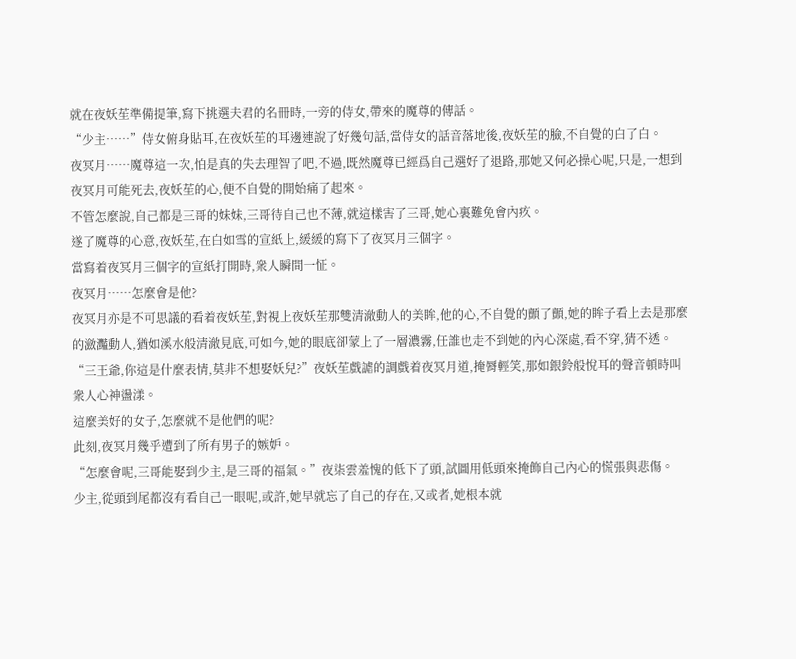就在夜妖苼準備提筆,寫下挑選夫君的名冊時,一旁的侍女,帶來的魔尊的傳話。
“少主……”侍女俯身貼耳,在夜妖苼的耳邊連說了好幾句話,當侍女的話音落地後,夜妖苼的臉,不自覺的白了白。
夜冥月……魔尊這一次,怕是真的失去理智了吧,不過,既然魔尊已經爲自己選好了退路,那她又何必操心呢,只是,一想到夜冥月可能死去,夜妖苼的心,便不自覺的開始痛了起來。
不管怎麼說,自己都是三哥的妹妹,三哥待自己也不薄,就這樣害了三哥,她心裏難免會內疚。
遂了魔尊的心意,夜妖苼,在白如雪的宣紙上,緩緩的寫下了夜冥月三個字。
當寫着夜冥月三個字的宣紙打開時,衆人瞬間一怔。
夜冥月……怎麼會是他?
夜冥月亦是不可思議的看着夜妖苼,對視上夜妖苼那雙清澈動人的美眸,他的心,不自覺的顫了顫,她的眸子看上去是那麼的瀲灩動人,猶如溪水般清澈見底,可如今,她的眼底卻蒙上了一層濃霧,任誰也走不到她的內心深處,看不穿,猜不透。
“三王爺,你這是什麼表情,莫非不想娶妖兒?”夜妖苼戲謔的調戲着夜冥月道,掩脣輕笑,那如銀鈴般悅耳的聲音頓時叫衆人心神盪漾。
這麼美好的女子,怎麼就不是他們的呢?
此刻,夜冥月幾乎遭到了所有男子的嫉妒。
“怎麼會呢,三哥能娶到少主,是三哥的福氣。”夜柒雲羞愧的低下了頭,試圖用低頭來掩飾自己內心的慌張與悲傷。
少主,從頭到尾都沒有看自己一眼呢,或許,她早就忘了自己的存在,又或者,她根本就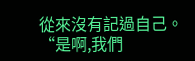從來沒有記過自己。
“是啊,我們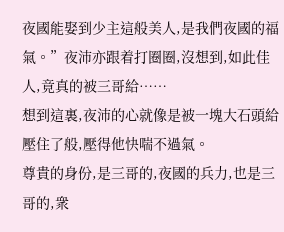夜國能娶到少主這般美人,是我們夜國的福氣。”夜沛亦跟着打圈圈,沒想到,如此佳人,竟真的被三哥給……
想到這裏,夜沛的心就像是被一塊大石頭給壓住了般,壓得他快喘不過氣。
尊貴的身份,是三哥的,夜國的兵力,也是三哥的,衆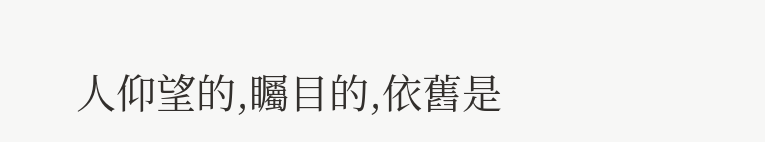人仰望的,矚目的,依舊是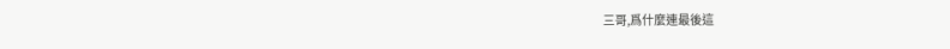三哥,爲什麼連最後這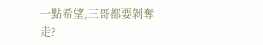一點希望,三哥都要剝奪走?